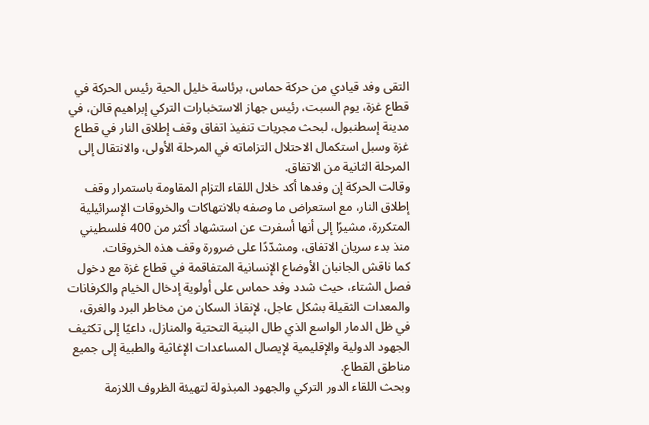التقى وفد قيادي من حركة حماس، برئاسة خليل الحية رئيس الحركة في قطاع غزة، يوم السبت، رئيس جهاز الاستخبارات التركي إبراهيم قالن، في مدينة إسطنبول، لبحث مجريات تنفيذ اتفاق وقف إطلاق النار في قطاع غزة وسبل استكمال الاحتلال التزاماته في المرحلة الأولى، والانتقال إلى المرحلة الثانية من الاتفاق.
وقالت الحركة إن وفدها أكد خلال اللقاء التزام المقاومة باستمرار وقف إطلاق النار، مع استعراض ما وصفه بالانتهاكات والخروقات الإسرائيلية المتكررة، مشيرًا إلى أنها أسفرت عن استشهاد أكثر من 400 فلسطيني منذ بدء سريان الاتفاق، ومشدّدًا على ضرورة وقف هذه الخروقات.
كما ناقش الجانبان الأوضاع الإنسانية المتفاقمة في قطاع غزة مع دخول فصل الشتاء، حيث شدد وفد حماس على أولوية إدخال الخيام والكرفانات والمعدات الثقيلة بشكل عاجل، لإنقاذ السكان من مخاطر البرد والغرق، في ظل الدمار الواسع الذي طال البنية التحتية والمنازل، داعيًا إلى تكثيف الجهود الدولية والإقليمية لإيصال المساعدات الإغاثية والطبية إلى جميع مناطق القطاع.
وبحث اللقاء الدور التركي والجهود المبذولة لتهيئة الظروف اللازمة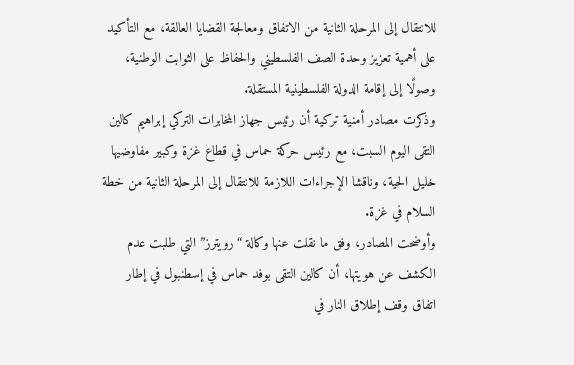للانتقال إلى المرحلة الثانية من الاتفاق ومعالجة القضايا العالقة، مع التأكيد على أهمية تعزيز وحدة الصف الفلسطيني والحفاظ على الثوابت الوطنية، وصولًا إلى إقامة الدولة الفلسطينية المستقلة.
وذكرت مصادر أمنية تركية أن رئيس جهاز المخابرات التركي إبراهيم كالين التقى اليوم السبت، مع رئيس حركة حماس في قطاع غزة وكبير مفاوضيها خليل الحية، وناقشا الإجراءات اللازمة للانتقال إلى المرحلة الثانية من خطة السلام في غزة.
وأوضحت المصادر، وفق ما نقلت عنها وكالة “رويترز” التي طلبت عدم الكشف عن هويتها، أن كالين التقى بوفد حماس في إسطنبول في إطار اتفاق وقف إطلاق النار في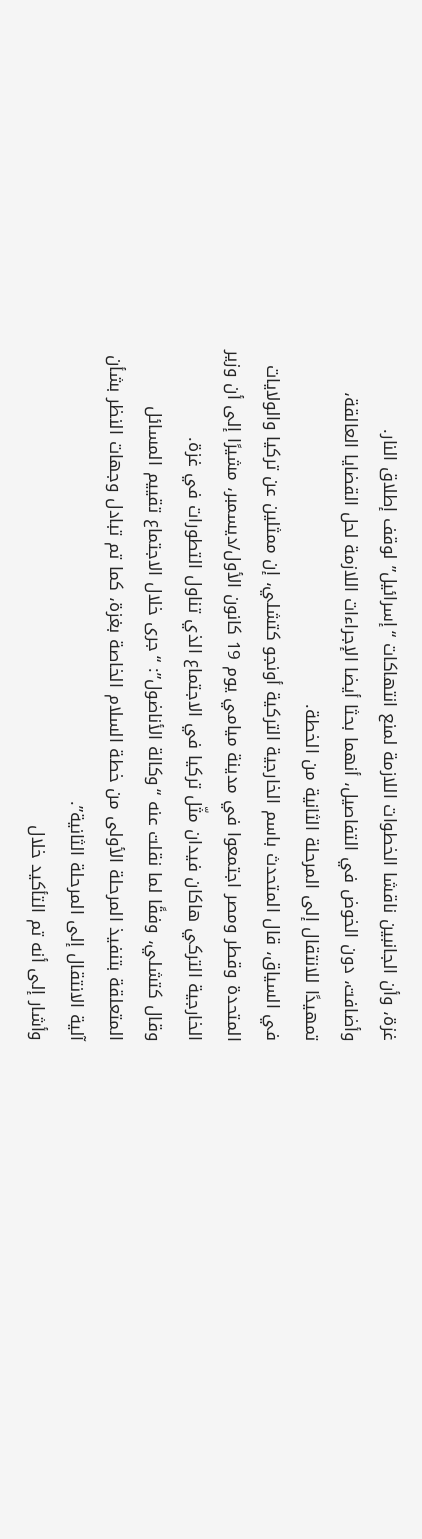غزة، وأن الجانبين ناقشا الخطوات اللازمة لمنع انتهاكات “إسرائيل” لوقف إطلاق النار.
وأضافت، دون الخوض في التفاصيل، أنهما بحثا أيضا الإجراءات اللازمة لحل القضايا العالقة، تمهيدًا للانتقال إلى المرحلة الثانية من الخطة.
في السياق، قال المتحدث باسم الخارجية التركية أونجو كتشلي، إن ممثلين عن تركيا والولايات المتحدة وقطر ومصر اجتمعوا في مدينة ميامي يوم 19 كانون الأول/ديسمبر، مشيرًا إلى أن وزير الخارجية التركي هاكان فيدان مثّل تركيا في الاجتماع الذي تناول التطورات في غزة.
وقال كتشلي، وفقًا لما نقلت عنه “وكالة الأناضول”: “جرى خلال الاجتماع تقييم المسائل المتعلقة بتنفيذ المرحلة الأولى من خطة السلام الخاصة بغزة، كما تم تبادل وجهات النظر بشأن آلية الانتقال إلى المرحلة الثانية”.
وأشار إلى أنه تم التأكيد خلال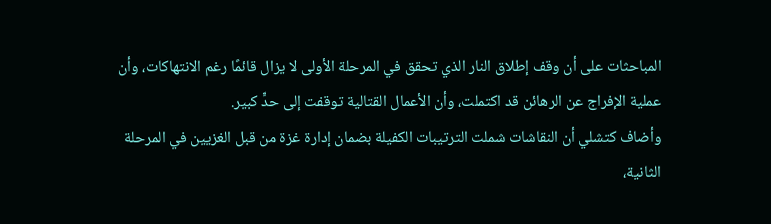المباحثات على أن وقف إطلاق النار الذي تحقق في المرحلة الأولى لا يزال قائمًا رغم الانتهاكات، وأن عملية الإفراج عن الرهائن قد اكتملت، وأن الأعمال القتالية توقفت إلى حدٍّ كبير.
وأضاف كتشلي أن النقاشات شملت الترتيبات الكفيلة بضمان إدارة غزة من قبل الغزيين في المرحلة الثانية،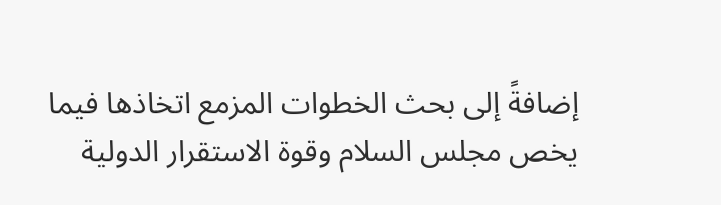إضافةً إلى بحث الخطوات المزمع اتخاذها فيما يخص مجلس السلام وقوة الاستقرار الدولية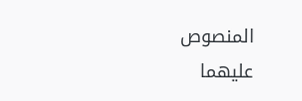المنصوص عليهما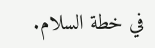في خطة السلام.